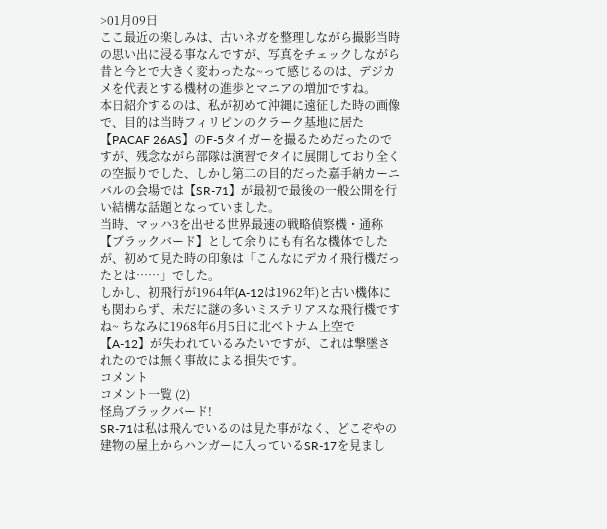>01月09日
ここ最近の楽しみは、古いネガを整理しながら撮影当時の思い出に浸る事なんですが、写真をチェックしながら昔と今とで大きく変わったな~って感じるのは、デジカメを代表とする機材の進歩とマニアの増加ですね。
本日紹介するのは、私が初めて沖縄に遠征した時の画像で、目的は当時フィリピンのクラーク基地に居た【PACAF 26AS】のF-5タイガーを撮るためだったのですが、残念ながら部隊は演習でタイに展開しており全くの空振りでした、しかし第二の目的だった嘉手納カーニバルの会場では【SR-71】が最初で最後の一般公開を行い結構な話題となっていました。
当時、マッハ3を出せる世界最速の戦略偵察機・通称【ブラックバード】として余りにも有名な機体でしたが、初めて見た時の印象は「こんなにデカイ飛行機だったとは……」でした。
しかし、初飛行が1964年(A-12は1962年)と古い機体にも関わらず、未だに謎の多いミステリアスな飛行機ですね~ ちなみに1968年6月5日に北ベトナム上空で【A-12】が失われているみたいですが、これは撃墜されたのでは無く事故による損失です。
コメント
コメント一覧 (2)
怪鳥ブラックバード!
SR-71は私は飛んでいるのは見た事がなく、どこぞやの建物の屋上からハンガーに入っているSR-17を見まし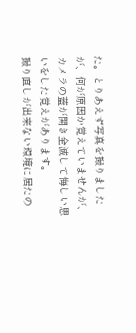た。とりあえず写真を撮りましたが、何が原因か覚えていませんが、カメラの蓋が開き全滅して悔しい思いをした覚えがあります。
撮り直しが出来ない環境に居たの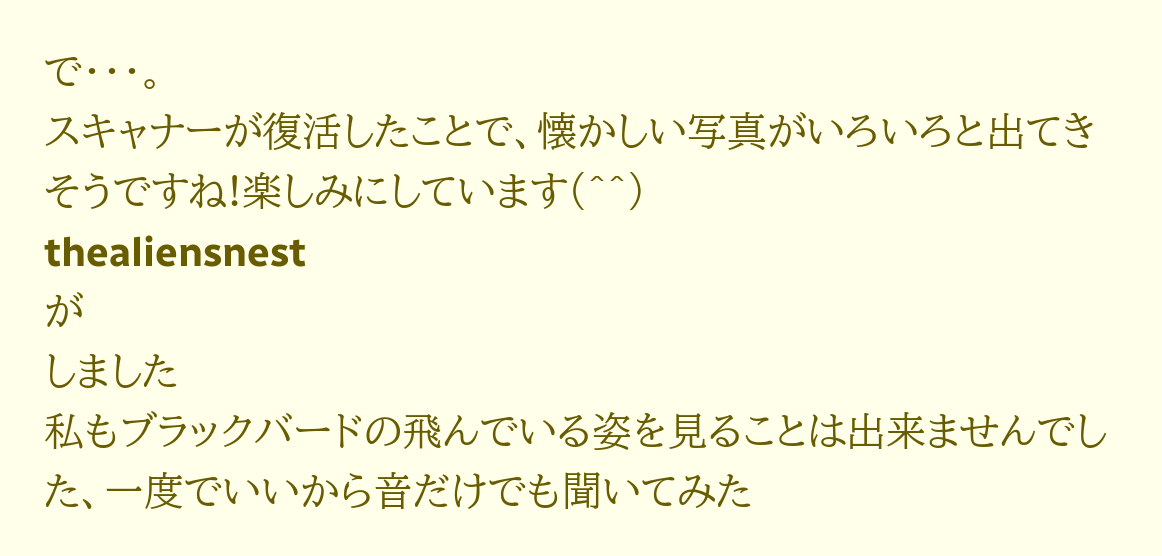で・・・。
スキャナーが復活したことで、懐かしい写真がいろいろと出てきそうですね!楽しみにしています(^^)
thealiensnest
が
しました
私もブラックバードの飛んでいる姿を見ることは出来ませんでした、一度でいいから音だけでも聞いてみた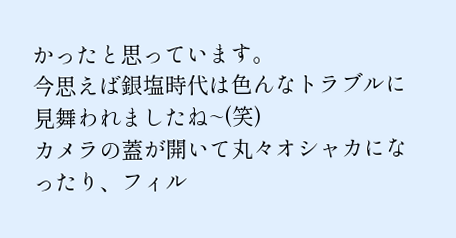かったと思っています。
今思えば銀塩時代は色んなトラブルに見舞われましたね~(笑)
カメラの蓋が開いて丸々オシャカになったり、フィル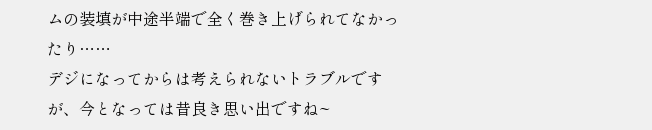ムの装填が中途半端で全く巻き上げられてなかったり……
デジになってからは考えられないトラブルですが、今となっては昔良き思い出ですね~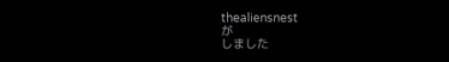thealiensnest
が
しました